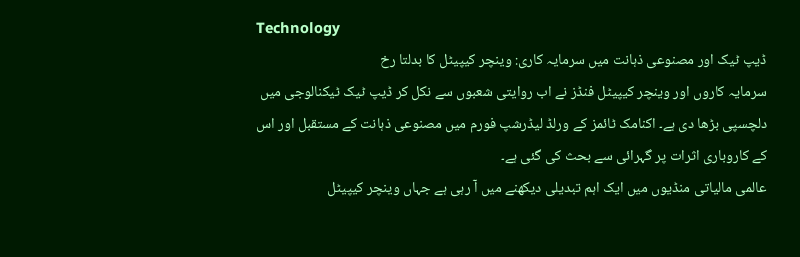Technology
ڈیپ ٹیک اور مصنوعی ذہانت میں سرمایہ کاری: وینچر کیپیٹل کا بدلتا رخ
سرمایہ کاروں اور وینچر کیپیٹل فنڈز نے اب روایتی شعبوں سے نکل کر ڈیپ ٹیک ٹیکنالوجی میں دلچسپی بڑھا دی ہے۔ اکنامک ٹائمز کے ورلڈ لیڈرشپ فورم میں مصنوعی ذہانت کے مستقبل اور اس کے کاروباری اثرات پر گہرائی سے بحث کی گئی ہے۔
عالمی مالیاتی منڈیوں میں ایک اہم تبدیلی دیکھنے میں آ رہی ہے جہاں وینچر کیپیٹل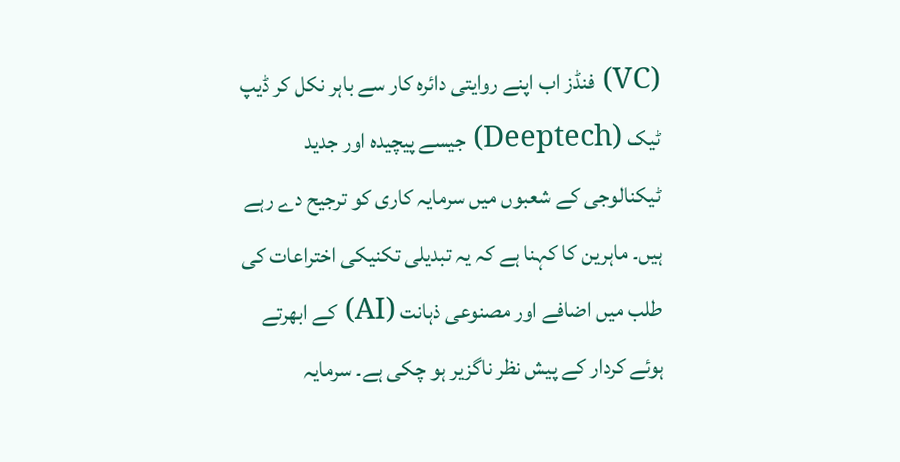(VC) فنڈز اب اپنے روایتی دائرہ کار سے باہر نکل کر ڈیپ ٹیک (Deeptech) جیسے پیچیدہ اور جدید ٹیکنالوجی کے شعبوں میں سرمایہ کاری کو ترجیح دے رہے ہیں۔ ماہرین کا کہنا ہے کہ یہ تبدیلی تکنیکی اختراعات کی طلب میں اضافے اور مصنوعی ذہانت (AI) کے ابھرتے ہوئے کردار کے پیش نظر ناگزیر ہو چکی ہے۔ سرمایہ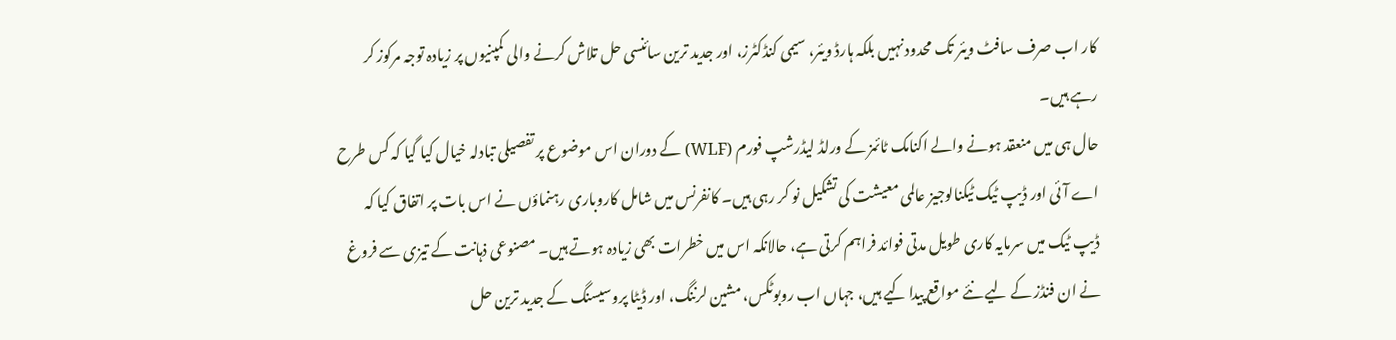کار اب صرف سافٹ ویئر تک محدود نہیں بلکہ ہارڈ ویئر، سیمی کنڈکٹرز، اور جدید ترین سائنسی حل تلاش کرنے والی کمپنیوں پر زیادہ توجہ مرکوز کر رہے ہیں۔
حال ہی میں منعقد ہونے والے اکنامک ٹائمز کے ورلڈ لیڈرشپ فورم (WLF) کے دوران اس موضوع پر تفصیلی تبادلہ خیال کیا گیا کہ کس طرح اے آئی اور ڈیپ ٹیک ٹیکنالوجیز عالمی معیشت کی تشکیل نو کر رہی ہیں۔ کانفرنس میں شامل کاروباری رہنماؤں نے اس بات پر اتفاق کیا کہ ڈیپ ٹیک میں سرمایہ کاری طویل مدتی فوائد فراہم کرتی ہے، حالانکہ اس میں خطرات بھی زیادہ ہوتے ہیں۔ مصنوعی ذہانت کے تیزی سے فروغ نے ان فنڈز کے لیے نئے مواقع پیدا کیے ہیں، جہاں اب روبوٹکس، مشین لرننگ، اور ڈیٹا پروسیسنگ کے جدید ترین حل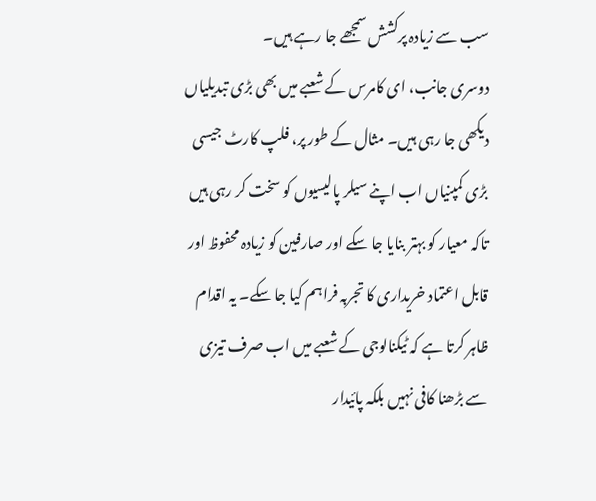سب سے زیادہ پرکشش سمجھے جا رہے ہیں۔
دوسری جانب، ای کامرس کے شعبے میں بھی بڑی تبدیلیاں دیکھی جا رہی ہیں۔ مثال کے طور پر، فلپ کارٹ جیسی بڑی کمپنیاں اب اپنے سیلر پالیسیوں کو سخت کر رہی ہیں تاکہ معیار کو بہتر بنایا جا سکے اور صارفین کو زیادہ محفوظ اور قابل اعتماد خریداری کا تجربہ فراہم کیا جا سکے۔ یہ اقدام ظاہر کرتا ہے کہ ٹیکنالوجی کے شعبے میں اب صرف تیزی سے بڑھنا کافی نہیں بلکہ پائیدار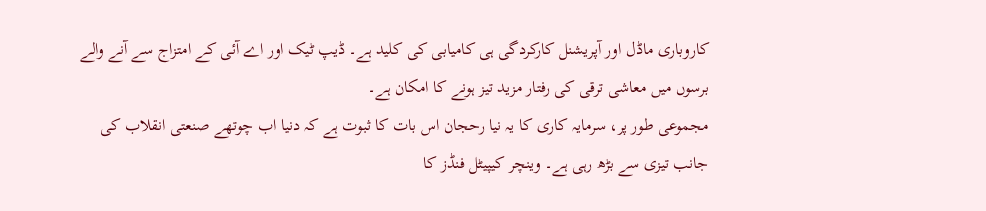کاروباری ماڈل اور آپریشنل کارکردگی ہی کامیابی کی کلید ہے۔ ڈیپ ٹیک اور اے آئی کے امتزاج سے آنے والے برسوں میں معاشی ترقی کی رفتار مزید تیز ہونے کا امکان ہے۔
مجموعی طور پر، سرمایہ کاری کا یہ نیا رحجان اس بات کا ثبوت ہے کہ دنیا اب چوتھے صنعتی انقلاب کی جانب تیزی سے بڑھ رہی ہے۔ وینچر کیپیٹل فنڈز کا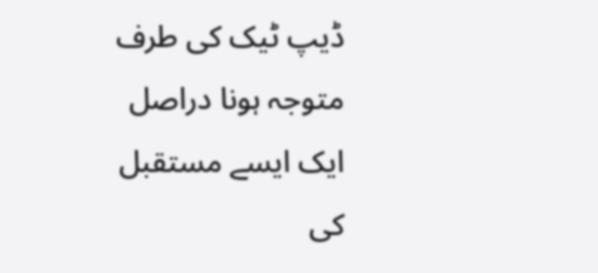ڈیپ ٹیک کی طرف متوجہ ہونا دراصل ایک ایسے مستقبل کی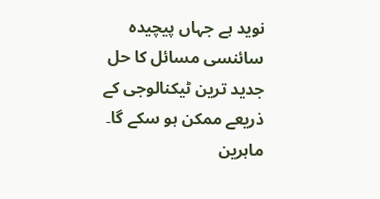نوید ہے جہاں پیچیدہ سائنسی مسائل کا حل جدید ترین ٹیکنالوجی کے ذریعے ممکن ہو سکے گا۔ ماہرین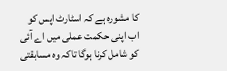کا مشورہ ہے کہ اسٹارٹ اپس کو اب اپنی حکمت عملی میں اے آئی کو شامل کرنا ہوگا تاکہ وہ مسابقتی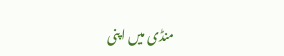منڈی میں اپنی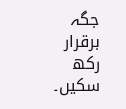جگہ برقرار رکھ سکیں۔